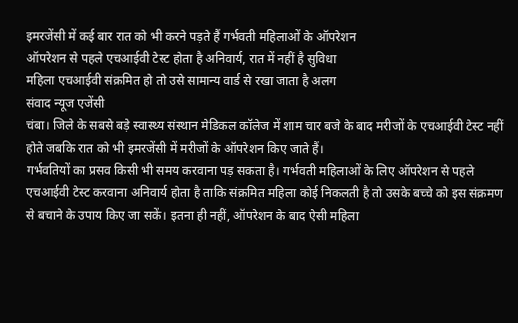इमरजेंसी में कई बार रात को भी करने पड़ते हैं गर्भवती महिलाओं के ऑपरेशन
ऑपरेशन से पहले एचआईवी टेस्ट होता है अनिवार्य, रात में नहीं है सुविधा
महिला एचआईवी संक्रमित हो तो उसे सामान्य वार्ड से रखा जाता है अलग
संवाद न्यूज एजेंसी
चंबा। जिले के सबसे बड़े स्वास्थ्य संस्थान मेडिकल कॉलेज में शाम चार बजे के बाद मरीजों के एचआईवी टेस्ट नहीं होते जबकि रात को भी इमरजेंसी में मरीजों के ऑपरेशन किए जाते हैं।
गर्भवतियों का प्रसव किसी भी समय करवाना पड़ सकता है। गर्भवती महिलाओं के लिए ऑपरेशन से पहले एचआईवी टेस्ट करवाना अनिवार्य होता है ताकि संक्रमित महिला कोई निकलती है तो उसके बच्चे को इस संक्रमण से बचाने के उपाय किए जा सकें। इतना ही नहीं, ऑपरेशन के बाद ऐसी महिला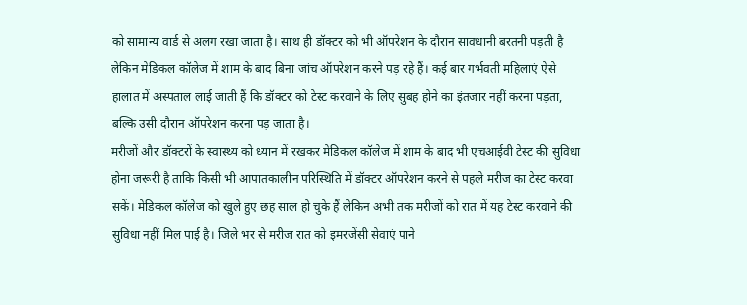को सामान्य वार्ड से अलग रखा जाता है। साथ ही डॉक्टर को भी ऑपरेशन के दौरान सावधानी बरतनी पड़ती है लेकिन मेडिकल कॉलेज में शाम के बाद बिना जांच ऑपरेशन करने पड़ रहे हैं। कई बार गर्भवती महिलाएं ऐसे हालात में अस्पताल लाई जाती हैं कि डॉक्टर को टेस्ट करवाने के लिए सुबह होने का इंतजार नहीं करना पड़ता, बल्कि उसी दौरान ऑपरेशन करना पड़ जाता है।
मरीजों और डॉक्टरों के स्वास्थ्य को ध्यान में रखकर मेडिकल कॉलेज में शाम के बाद भी एचआईवी टेस्ट की सुविधा होना जरूरी है ताकि किसी भी आपातकालीन परिस्थिति में डॉक्टर ऑपरेशन करने से पहले मरीज का टेस्ट करवा सकें। मेडिकल कॉलेज को खुले हुए छह साल हो चुके हैं लेकिन अभी तक मरीजों को रात में यह टेस्ट करवाने की सुविधा नहीं मिल पाई है। जिले भर से मरीज रात को इमरजेंसी सेवाएं पाने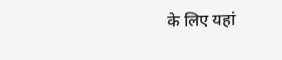के लिए यहां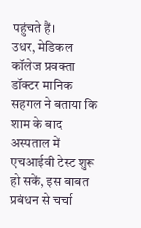पहुंचते हैं।
उधर, मेडिकल कॉलेज प्रवक्ता डॉक्टर मानिक सहगल ने बताया कि शाम के बाद अस्पताल में एचआईवी टेस्ट शुरू हो सकें, इस बाबत प्रबंधन से चर्चा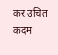कर उचित कदम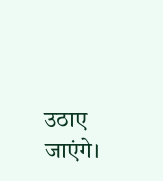उठाए जाएंगे।